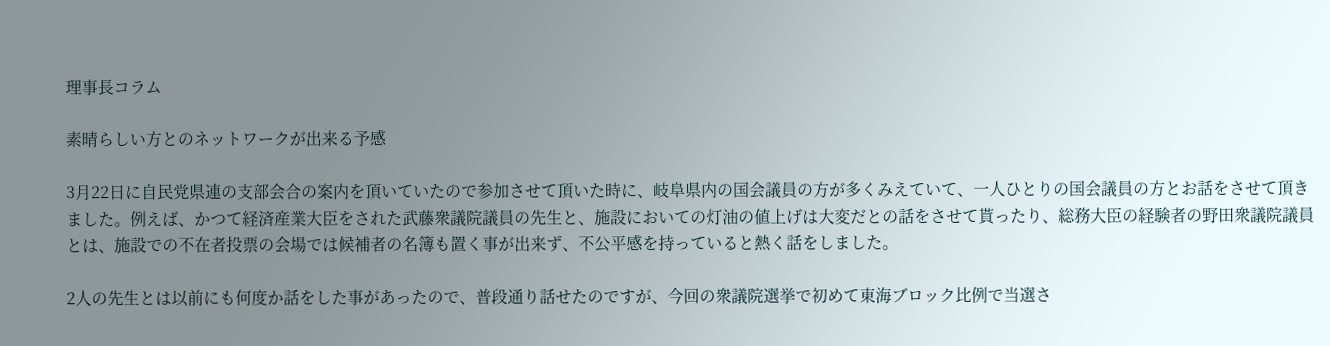理事長コラム

素晴らしい方とのネットワークが出来る予感

3月22日に自民党県連の支部会合の案内を頂いていたので参加させて頂いた時に、岐阜県内の国会議員の方が多くみえていて、一人ひとりの国会議員の方とお話をさせて頂きました。例えば、かつて経済産業大臣をされた武藤衆議院議員の先生と、施設においての灯油の値上げは大変だとの話をさせて貰ったり、総務大臣の経験者の野田衆議院議員とは、施設での不在者投票の会場では候補者の名簿も置く事が出来ず、不公平感を持っていると熱く話をしました。

2人の先生とは以前にも何度か話をした事があったので、普段通り話せたのですが、今回の衆議院選挙で初めて東海ブロック比例で当選さ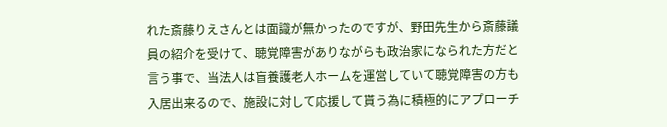れた斎藤りえさんとは面識が無かったのですが、野田先生から斎藤議員の紹介を受けて、聴覚障害がありながらも政治家になられた方だと言う事で、当法人は盲養護老人ホームを運営していて聴覚障害の方も入居出来るので、施設に対して応援して貰う為に積極的にアプローチ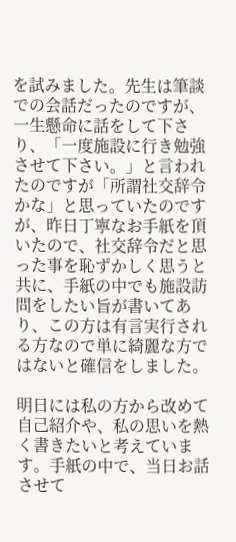を試みました。先生は筆談での会話だったのですが、一生懸命に話をして下さり、「一度施設に行き勉強させて下さい。」と言われたのですが「所謂社交辞令かな」と思っていたのですが、昨日丁寧なお手紙を頂いたので、社交辞令だと思った事を恥ずかしく思うと共に、手紙の中でも施設訪問をしたい旨が書いてあり、この方は有言実行される方なので単に綺麗な方ではないと確信をしました。

明日には私の方から改めて自己紹介や、私の思いを熱く書きたいと考えています。手紙の中で、当日お話させて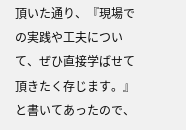頂いた通り、『現場での実践や工夫について、ぜひ直接学ばせて頂きたく存じます。』と書いてあったので、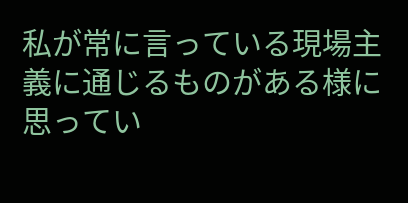私が常に言っている現場主義に通じるものがある様に思ってい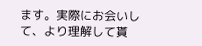ます。実際にお会いして、より理解して貰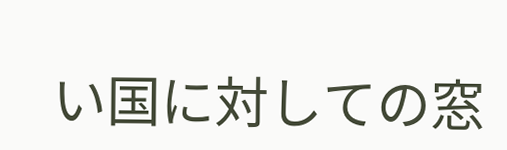い国に対しての窓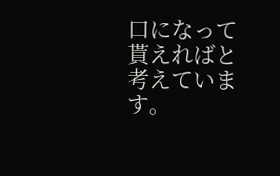口になって貰えればと考えています。